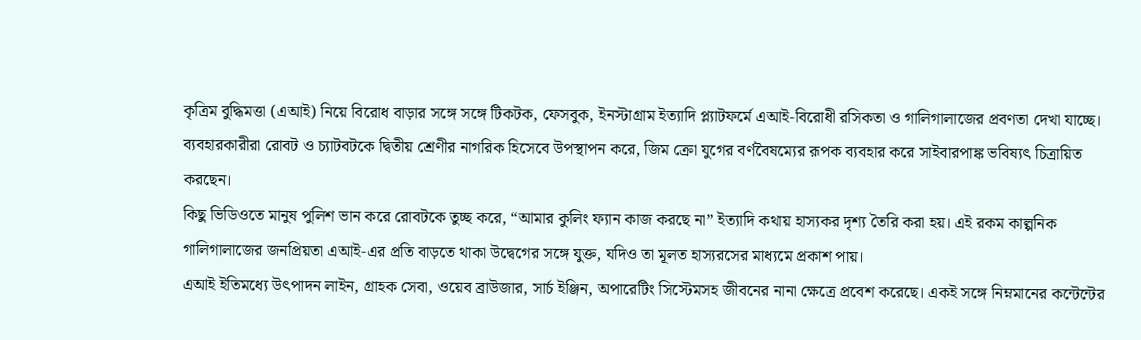কৃত্রিম বুদ্ধিমত্তা (এআই) নিয়ে বিরোধ বাড়ার সঙ্গে সঙ্গে টিকটক, ফেসবুক, ইনস্টাগ্রাম ইত্যাদি প্ল্যাটফর্মে এআই‑বিরোধী রসিকতা ও গালিগালাজের প্রবণতা দেখা যাচ্ছে। ব্যবহারকারীরা রোবট ও চ্যাটবটকে দ্বিতীয় শ্রেণীর নাগরিক হিসেবে উপস্থাপন করে, জিম ক্রো যুগের বর্ণবৈষম্যের রূপক ব্যবহার করে সাইবারপাঙ্ক ভবিষ্যৎ চিত্রায়িত করছেন।
কিছু ভিডিওতে মানুষ পুলিশ ভান করে রোবটকে তুচ্ছ করে, “আমার কুলিং ফ্যান কাজ করছে না” ইত্যাদি কথায় হাস্যকর দৃশ্য তৈরি করা হয়। এই রকম কাল্পনিক গালিগালাজের জনপ্রিয়তা এআই‑এর প্রতি বাড়তে থাকা উদ্বেগের সঙ্গে যুক্ত, যদিও তা মূলত হাস্যরসের মাধ্যমে প্রকাশ পায়।
এআই ইতিমধ্যে উৎপাদন লাইন, গ্রাহক সেবা, ওয়েব ব্রাউজার, সার্চ ইঞ্জিন, অপারেটিং সিস্টেমসহ জীবনের নানা ক্ষেত্রে প্রবেশ করেছে। একই সঙ্গে নিম্নমানের কন্টেন্টের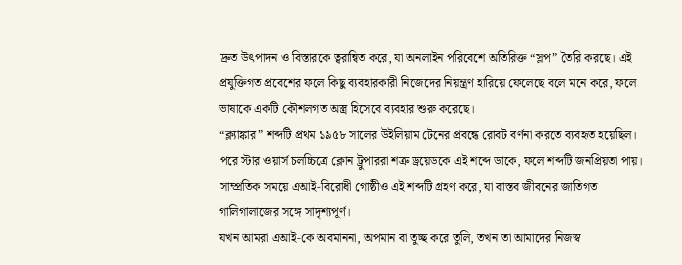দ্রুত উৎপাদন ও বিস্তারকে ত্বরান্বিত করে, যা অনলাইন পরিবেশে অতিরিক্ত “স্লপ” তৈরি করছে। এই প্রযুক্তিগত প্রবেশের ফলে কিছু ব্যবহারকারী নিজেদের নিয়ন্ত্রণ হারিয়ে ফেলেছে বলে মনে করে, ফলে ভাষাকে একটি কৌশলগত অস্ত্র হিসেবে ব্যবহার শুরু করেছে।
“ক্ল্যাঙ্কার” শব্দটি প্রথম ১৯৫৮ সালের উইলিয়াম টেনের প্রবন্ধে রোবট বর্ণনা করতে ব্যবহৃত হয়েছিল। পরে স্টার ওয়ার্স চলচ্চিত্রে ক্লোন ট্রুপাররা শত্রু ড্রয়েডকে এই শব্দে ডাকে, ফলে শব্দটি জনপ্রিয়তা পায়। সাম্প্রতিক সময়ে এআই‑বিরোধী গোষ্ঠীও এই শব্দটি গ্রহণ করে, যা বাস্তব জীবনের জাতিগত গালিগালাজের সঙ্গে সাদৃশ্যপূর্ণ।
যখন আমরা এআই‑কে অবমাননা, অপমান বা তুচ্ছ করে তুলি, তখন তা আমাদের নিজস্ব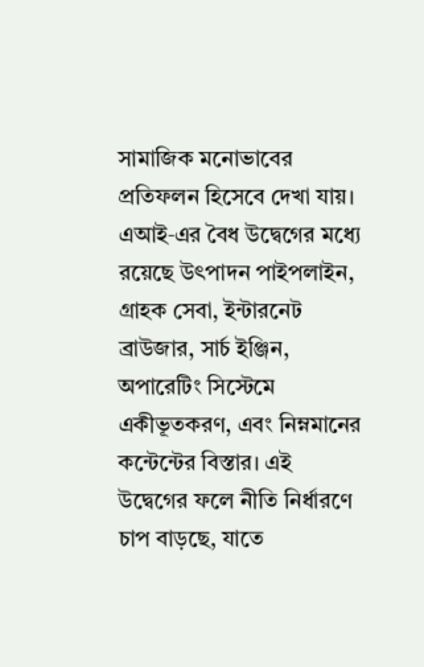সামাজিক মনোভাবের প্রতিফলন হিসেবে দেখা যায়। এআই‑এর বৈধ উদ্বেগের মধ্যে রয়েছে উৎপাদন পাইপলাইন, গ্রাহক সেবা, ইন্টারনেট ব্রাউজার, সার্চ ইঞ্জিন, অপারেটিং সিস্টেমে একীভূতকরণ, এবং নিম্নমানের কন্টেন্টের বিস্তার। এই উদ্বেগের ফলে নীতি নির্ধারণে চাপ বাড়ছে, যাতে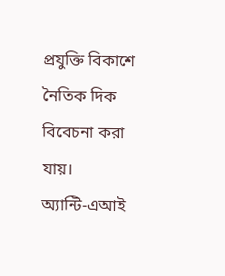প্রযুক্তি বিকাশে নৈতিক দিক বিবেচনা করা যায়।
অ্যান্টি-এআই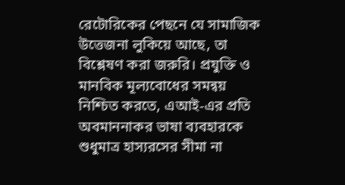রেটোরিকের পেছনে যে সামাজিক উত্তেজনা লুকিয়ে আছে, তা বিশ্লেষণ করা জরুরি। প্রযুক্তি ও মানবিক মূল্যবোধের সমন্বয় নিশ্চিত করতে, এআই‑এর প্রতি অবমাননাকর ভাষা ব্যবহারকে শুধুমাত্র হাস্যরসের সীমা না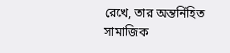রেখে, তার অন্তর্নিহিত সামাজিক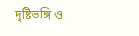দৃষ্টিভঙ্গি ও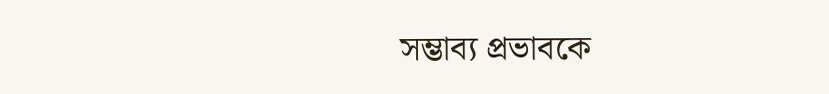সম্ভাব্য প্রভাবকে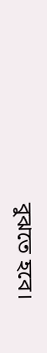বুঝতে হবে।